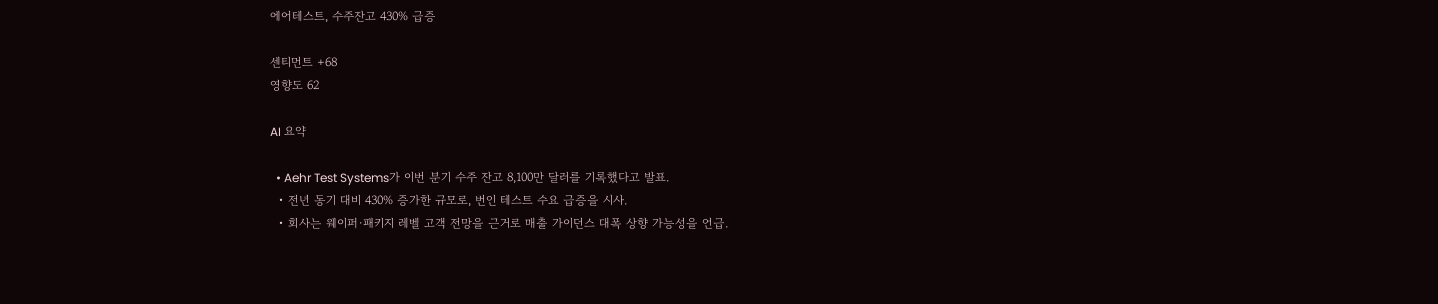에어테스트, 수주잔고 430% 급증

센티먼트 +68
영향도 62

AI 요약

  • Aehr Test Systems가 이번 분기 수주 잔고 8,100만 달러를 기록했다고 발표.
  • 전년 동기 대비 430% 증가한 규모로, 번인 테스트 수요 급증을 시사.
  • 회사는 웨이퍼·패키지 레벨 고객 전망을 근거로 매출 가이던스 대폭 상향 가능성을 언급.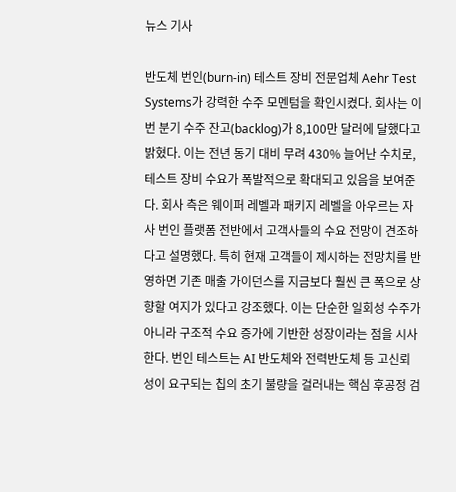뉴스 기사

반도체 번인(burn-in) 테스트 장비 전문업체 Aehr Test Systems가 강력한 수주 모멘텀을 확인시켰다. 회사는 이번 분기 수주 잔고(backlog)가 8,100만 달러에 달했다고 밝혔다. 이는 전년 동기 대비 무려 430% 늘어난 수치로, 테스트 장비 수요가 폭발적으로 확대되고 있음을 보여준다. 회사 측은 웨이퍼 레벨과 패키지 레벨을 아우르는 자사 번인 플랫폼 전반에서 고객사들의 수요 전망이 견조하다고 설명했다. 특히 현재 고객들이 제시하는 전망치를 반영하면 기존 매출 가이던스를 지금보다 훨씬 큰 폭으로 상향할 여지가 있다고 강조했다. 이는 단순한 일회성 수주가 아니라 구조적 수요 증가에 기반한 성장이라는 점을 시사한다. 번인 테스트는 AI 반도체와 전력반도체 등 고신뢰성이 요구되는 칩의 초기 불량을 걸러내는 핵심 후공정 검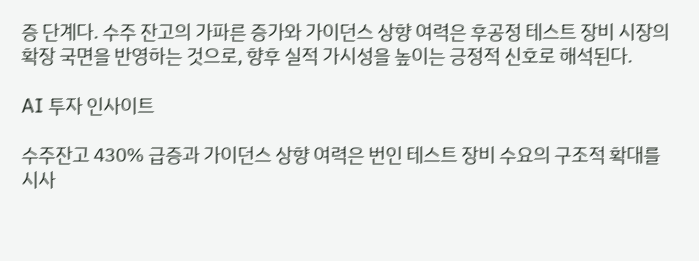증 단계다. 수주 잔고의 가파른 증가와 가이던스 상향 여력은 후공정 테스트 장비 시장의 확장 국면을 반영하는 것으로, 향후 실적 가시성을 높이는 긍정적 신호로 해석된다.

AI 투자 인사이트

수주잔고 430% 급증과 가이던스 상향 여력은 번인 테스트 장비 수요의 구조적 확대를 시사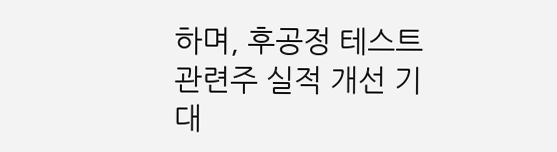하며, 후공정 테스트 관련주 실적 개선 기대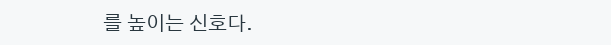를 높이는 신호다.